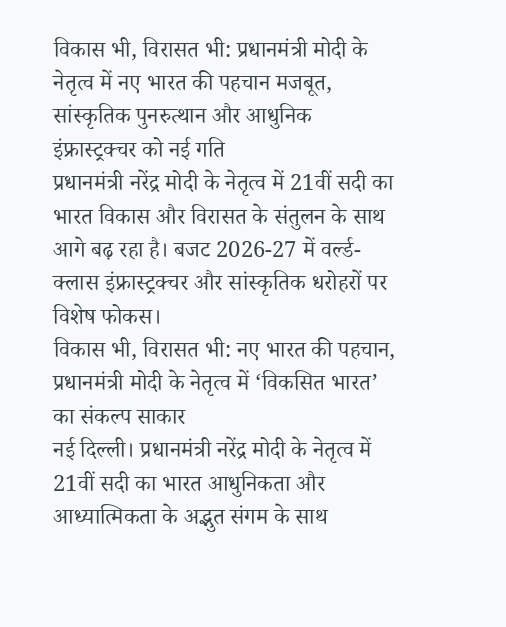विकास भी, विरासत भी: प्रधानमंत्री मोदी के नेतृत्व में नए भारत की पहचान मजबूत, सांस्कृतिक पुनरुत्थान और आधुनिक इंफ्रास्ट्रक्चर को नई गति
प्रधानमंत्री नरेंद्र मोदी के नेतृत्व में 21वीं सदी का भारत विकास और विरासत के संतुलन के साथ आगे बढ़ रहा है। बजट 2026-27 में वर्ल्ड-क्लास इंफ्रास्ट्रक्चर और सांस्कृतिक धरोहरों पर विशेष फोकस।
विकास भी, विरासत भी: नए भारत की पहचान, प्रधानमंत्री मोदी के नेतृत्व में ‘विकसित भारत’ का संकल्प साकार
नई दिल्ली। प्रधानमंत्री नरेंद्र मोदी के नेतृत्व में 21वीं सदी का भारत आधुनिकता और आध्यात्मिकता के अद्भुत संगम के साथ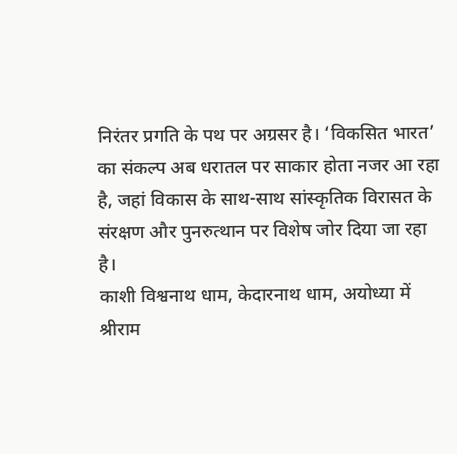निरंतर प्रगति के पथ पर अग्रसर है। ‘विकसित भारत’ का संकल्प अब धरातल पर साकार होता नजर आ रहा है, जहां विकास के साथ-साथ सांस्कृतिक विरासत के संरक्षण और पुनरुत्थान पर विशेष जोर दिया जा रहा है।
काशी विश्वनाथ धाम, केदारनाथ धाम, अयोध्या में श्रीराम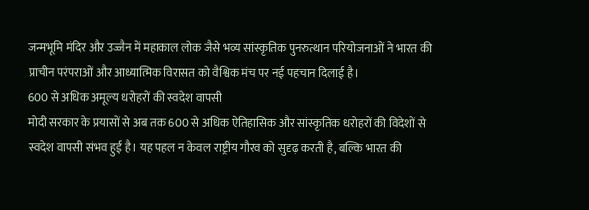जन्मभूमि मंदिर और उज्जैन में महाकाल लोक जैसे भव्य सांस्कृतिक पुनरुत्थान परियोजनाओं ने भारत की प्राचीन परंपराओं और आध्यात्मिक विरासत को वैश्विक मंच पर नई पहचान दिलाई है।
600 से अधिक अमूल्य धरोहरों की स्वदेश वापसी
मोदी सरकार के प्रयासों से अब तक 600 से अधिक ऐतिहासिक और सांस्कृतिक धरोहरों की विदेशों से स्वदेश वापसी संभव हुई है। यह पहल न केवल राष्ट्रीय गौरव को सुदृढ़ करती है, बल्कि भारत की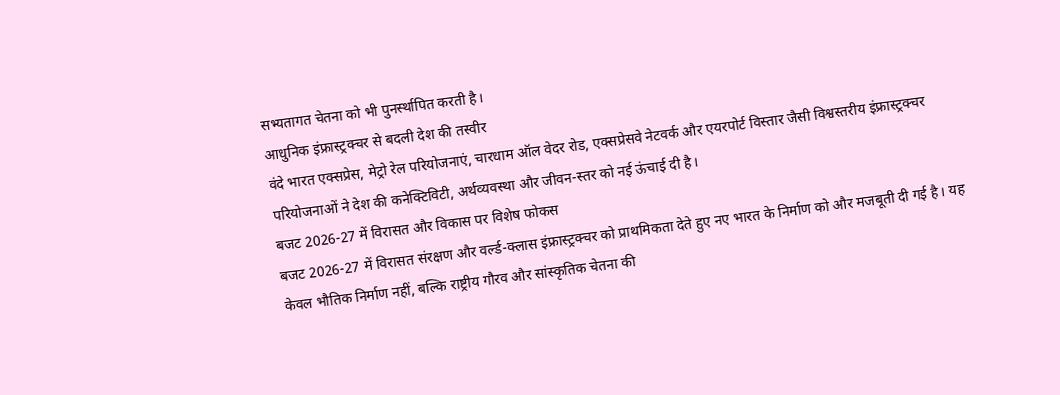सभ्यतागत चेतना को भी पुनर्स्थापित करती है।
आधुनिक इंफ्रास्ट्रक्चर से बदली देश की तस्वीर
वंदे भारत एक्सप्रेस, मेट्रो रेल परियोजनाएं, चारधाम ऑल वेदर रोड, एक्सप्रेसवे नेटवर्क और एयरपोर्ट विस्तार जैसी विश्वस्तरीय इंफ्रास्ट्रक्चर परियोजनाओं ने देश की कनेक्टिविटी, अर्थव्यवस्था और जीवन-स्तर को नई ऊंचाई दी है।
बजट 2026-27 में विरासत और विकास पर विशेष फोकस
बजट 2026-27 में विरासत संरक्षण और वर्ल्ड-क्लास इंफ्रास्ट्रक्चर को प्राथमिकता देते हुए नए भारत के निर्माण को और मजबूती दी गई है। यह केवल भौतिक निर्माण नहीं, बल्कि राष्ट्रीय गौरव और सांस्कृतिक चेतना की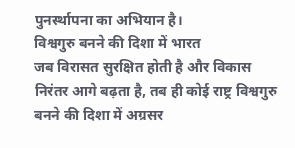पुनर्स्थापना का अभियान है।
विश्वगुरु बनने की दिशा में भारत
जब विरासत सुरक्षित होती है और विकास निरंतर आगे बढ़ता है, तब ही कोई राष्ट्र विश्वगुरु बनने की दिशा में अग्रसर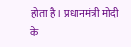होता है। प्रधानमंत्री मोदी के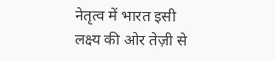नेतृत्व में भारत इसी लक्ष्य की ओर तेज़ी से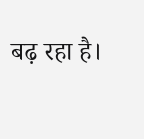बढ़ रहा है।